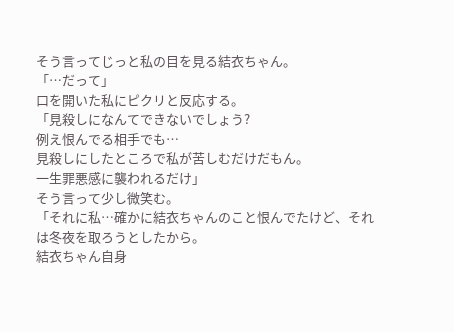そう言ってじっと私の目を見る結衣ちゃん。
「…だって」
口を開いた私にピクリと反応する。
「見殺しになんてできないでしょう?
例え恨んでる相手でも…
見殺しにしたところで私が苦しむだけだもん。
一生罪悪感に襲われるだけ」
そう言って少し微笑む。
「それに私…確かに結衣ちゃんのこと恨んでたけど、それは冬夜を取ろうとしたから。
結衣ちゃん自身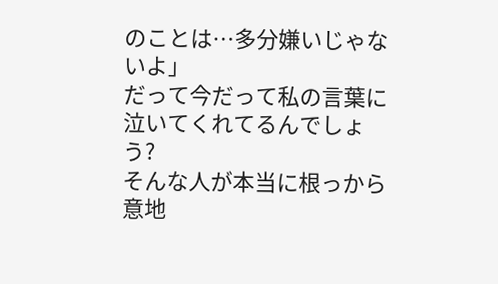のことは…多分嫌いじゃないよ」
だって今だって私の言葉に泣いてくれてるんでしょう?
そんな人が本当に根っから意地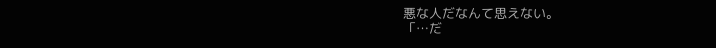悪な人だなんて思えない。
「…だ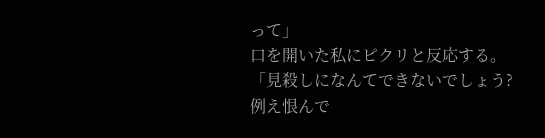って」
口を開いた私にピクリと反応する。
「見殺しになんてできないでしょう?
例え恨んで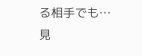る相手でも…
見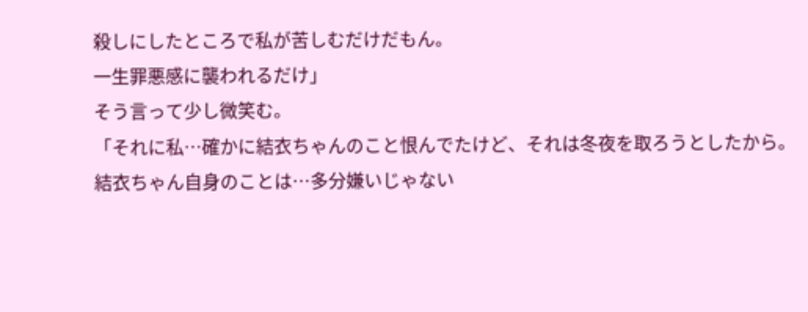殺しにしたところで私が苦しむだけだもん。
一生罪悪感に襲われるだけ」
そう言って少し微笑む。
「それに私…確かに結衣ちゃんのこと恨んでたけど、それは冬夜を取ろうとしたから。
結衣ちゃん自身のことは…多分嫌いじゃない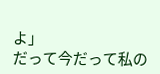よ」
だって今だって私の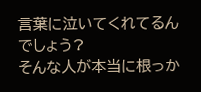言葉に泣いてくれてるんでしょう?
そんな人が本当に根っか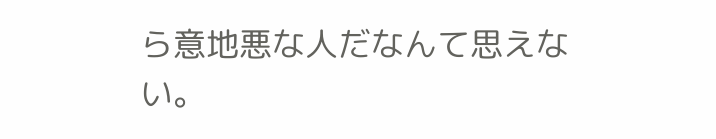ら意地悪な人だなんて思えない。